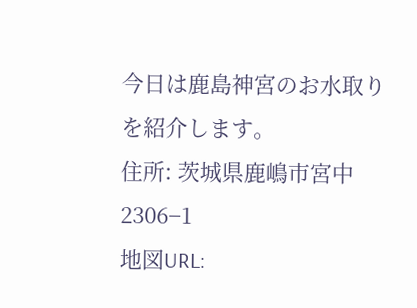今日は鹿島神宮のお水取りを紹介します。
住所: 茨城県鹿嶋市宮中2306−1
地図URL: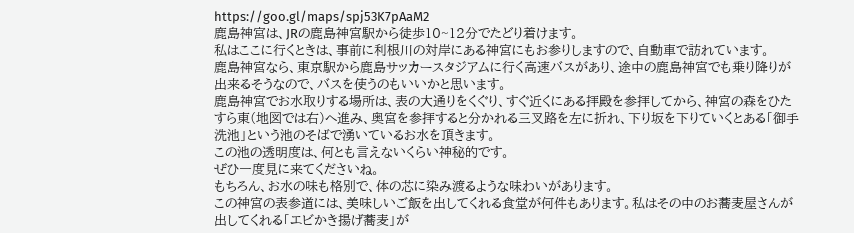https://goo.gl/maps/spj53K7pAaM2
鹿島神宮は、JRの鹿島神宮駅から徒歩10~12分でたどり着けます。
私はここに行くときは、事前に利根川の対岸にある神宮にもお参りしますので、自動車で訪れています。
鹿島神宮なら、東京駅から鹿島サッカースタジアムに行く高速バスがあり、途中の鹿島神宮でも乗り降りが出来るそうなので、バスを使うのもいいかと思います。
鹿島神宮でお水取りする場所は、表の大通りをくぐり、すぐ近くにある拝殿を参拝してから、神宮の森をひたすら東(地図では右)へ進み、奥宮を参拝すると分かれる三叉路を左に折れ、下り坂を下りていくとある「御手洗池」という池のそばで湧いているお水を頂きます。
この池の透明度は、何とも言えないくらい神秘的です。
ぜひ一度見に来てくださいね。
もちろん、お水の味も格別で、体の芯に染み渡るような味わいがあります。
この神宮の表参道には、美味しいご飯を出してくれる食堂が何件もあります。私はその中のお蕎麦屋さんが出してくれる「エビかき揚げ蕎麦」が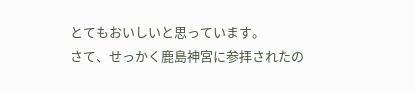とてもおいしいと思っています。
さて、せっかく鹿島神宮に参拝されたの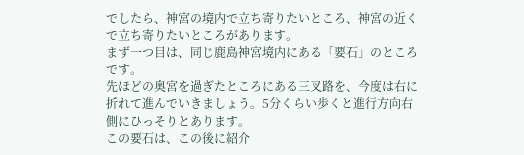でしたら、神宮の境内で立ち寄りたいところ、神宮の近くで立ち寄りたいところがあります。
まず一つ目は、同じ鹿島神宮境内にある「要石」のところです。
先ほどの奥宮を過ぎたところにある三叉路を、今度は右に折れて進んでいきましょう。5分くらい歩くと進行方向右側にひっそりとあります。
この要石は、この後に紹介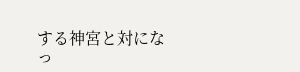する神宮と対になっ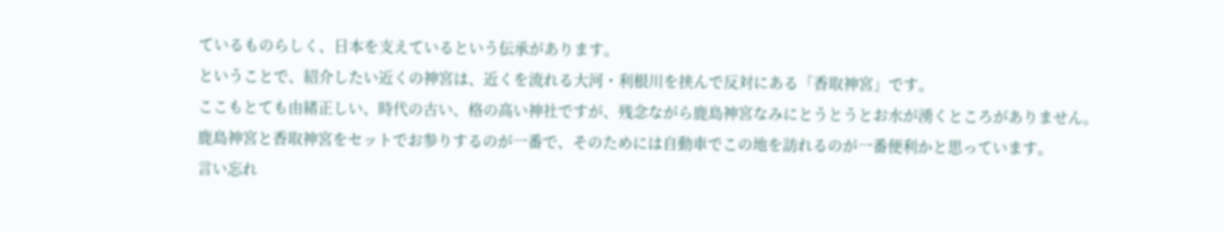ているものらしく、日本を支えているという伝承があります。
ということで、紹介したい近くの神宮は、近くを流れる大河・利根川を挟んで反対にある「香取神宮」です。
ここもとても由緒正しい、時代の古い、格の高い神社ですが、残念ながら鹿島神宮なみにとうとうとお水が湧くところがありません。
鹿島神宮と香取神宮をセットでお参りするのが一番で、そのためには自動車でこの地を訪れるのが一番便利かと思っています。
言い忘れ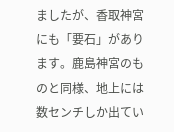ましたが、香取神宮にも「要石」があります。鹿島神宮のものと同様、地上には数センチしか出てい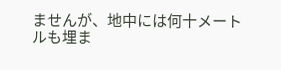ませんが、地中には何十メートルも埋ま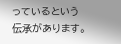っているという伝承があります。